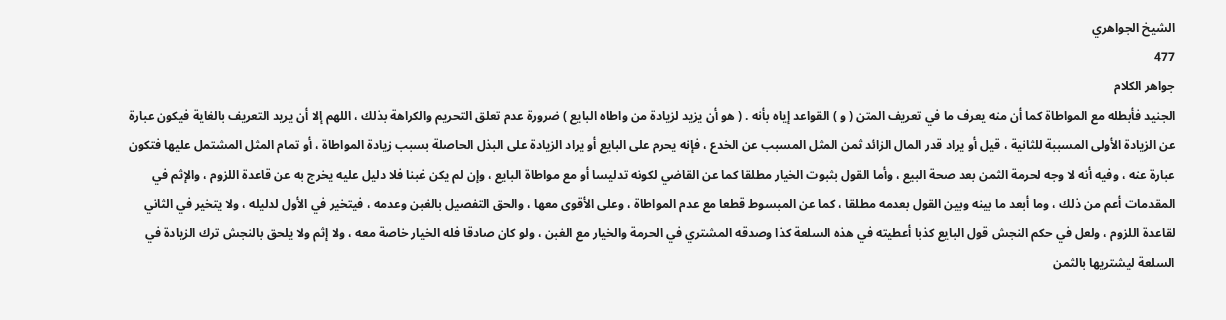الشيخ الجواهري
477
جواهر الكلام
الجنيد فأبطله مع المواطاة كما أن منه يعرف ما في تعريف المتن ( و ) القواعد إياه بأنه . ( هو أن يزيد لزيادة من واطاه البايع ) ضرورة عدم تعلق التحريم والكراهة بذلك ، اللهم إلا أن يريد التعريف بالغاية فيكون عبارة عن الزيادة الأولى المسببة للثانية ، قيل أو يراد قدر المال الزائد ثمن المثل المسبب عن الخدع ، فإنه يحرم على البايع أو يراد الزيادة على البذل الحاصلة بسبب زيادة المواطاة ، أو تمام المثل المشتمل عليها فتكون عبارة عنه ، وفيه أنه لا وجه لحرمة الثمن بعد صحة البيع ، وأما القول بثبوت الخيار مطلقا كما عن القاضي لكونه تدليسا أو مع مواطاة البايع ، وإن لم يكن غبنا فلا دليل عليه يخرج به عن قاعدة اللزوم ، والإثم في المقدمات أعم من ذلك ، وما أبعد ما بينه وبين القول بعدمه مطلقا ، كما عن المبسوط قطعا مع عدم المواطاة ، وعلى الأقوى معها ، والحق التفصيل بالغبن وعدمه ، فيتخير في الأول لدليله ، ولا يتخير في الثاني لقاعدة اللزوم ، ولعل في حكم النجش قول البايع كذبا أعطيته في هذه السلعة كذا وصدقه المشتري في الحرمة والخيار مع الغبن ، ولو كان صادقا فله الخيار خاصة معه ، ولا إثم ولا يلحق بالنجش ترك الزيادة في السلعة ليشتريها بالثمن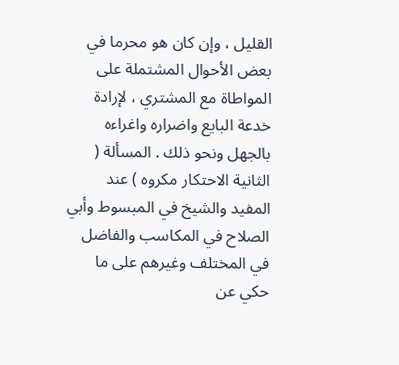القليل ، وإن كان هو محرما في بعض الأحوال المشتملة على المواطاة مع المشتري ، لإرادة خدعة البايع واضراره واغراءه بالجهل ونحو ذلك . المسألة ( الثانية الاحتكار مكروه ) عند المفيد والشيخ في المبسوط وأبي الصلاح في المكاسب والفاضل في المختلف وغيرهم على ما حكي عن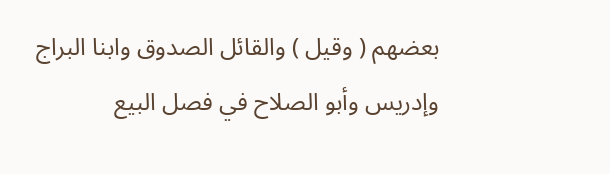بعضهم ( وقيل ) والقائل الصدوق وابنا البراج وإدريس وأبو الصلاح في فصل البيع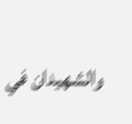والشهيدان في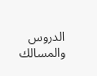الدروس والمسالك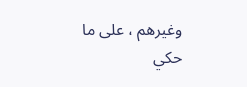وغيرهم ، على ما حكي